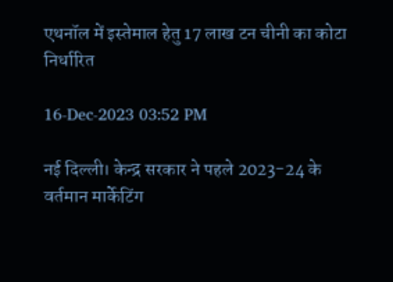एथनॉल में इस्तेमाल हेतु 17 लाख टन चीनी का कोटा निर्धारित

16-Dec-2023 03:52 PM

नई दिल्ली। केन्द्र सरकार ने पहले 2023-24 के वर्तमान मार्केटिंग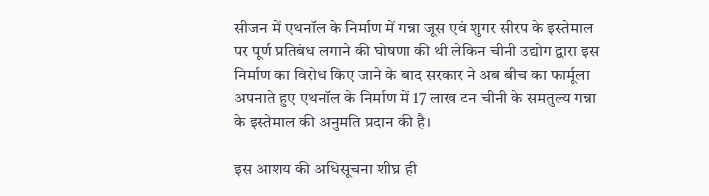सीजन में एथनॉल के निर्माण में गन्ना जूस एवं शुगर सीरप के इस्तेमाल पर पूर्ण प्रतिबंध लगाने की घोषणा की थी लेकिन चीनी उद्योग द्वारा इस निर्माण का विरोध किए जाने के बाद सरकार ने अब बीच का फार्मूला अपनाते हुए एथनॉल के निर्माण में 17 लाख टन चीनी के समतुल्य गन्ना के इस्तेमाल की अनुमति प्रदान की है।

इस आशय की अधिसूचना शीघ्र ही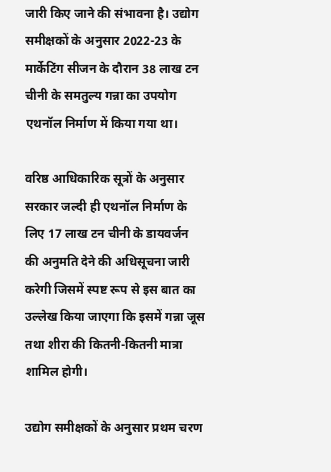जारी किए जाने की संभावना है। उद्योग समीक्षकों के अनुसार 2022-23 के मार्केटिंग सीजन के दौरान 38 लाख टन चीनी के समतुल्य गन्ना का उपयोग एथनॉल निर्माण में किया गया था।

वरिष्ठ आधिकारिक सूत्रों के अनुसार सरकार जल्दी ही एथनॉल निर्माण के लिए 17 लाख टन चीनी के डायवर्जन की अनुमति देने की अधिसूचना जारी करेगी जिसमें स्पष्ट रूप से इस बात का उल्लेख किया जाएगा कि इसमें गन्ना जूस तथा शीरा की कितनी-कितनी मात्रा शामिल होगी।

उद्योग समीक्षकों के अनुसार प्रथम चरण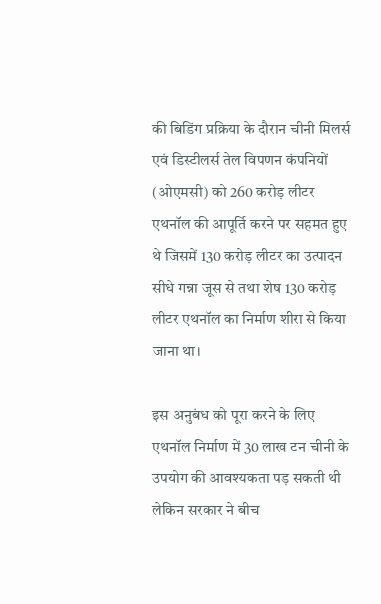की बिडिंग प्रक्रिया के दौरान चीनी मिलर्स एवं डिस्टीलर्स तेल विपणन कंपनियों (ओएमसी) को 260 करोड़ लीटर एथनॉल की आपूर्ति करने पर सहमत हुए थे जिसमें 130 करोड़ लीटर का उत्पादन सीधे गन्ना जूस से तथा शेष 130 करोड़ लीटर एथनॉल का निर्माण शीरा से किया जाना था।

इस अनुबंध को पूरा करने के लिए एथनॉल निर्माण में 30 लाख टन चीनी के उपयोग की आवश्यकता पड़ सकती थी लेकिन सरकार ने बीच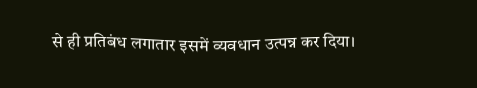से ही प्रतिबंध लगातार इसमें व्यवधान उत्पन्न कर दिया।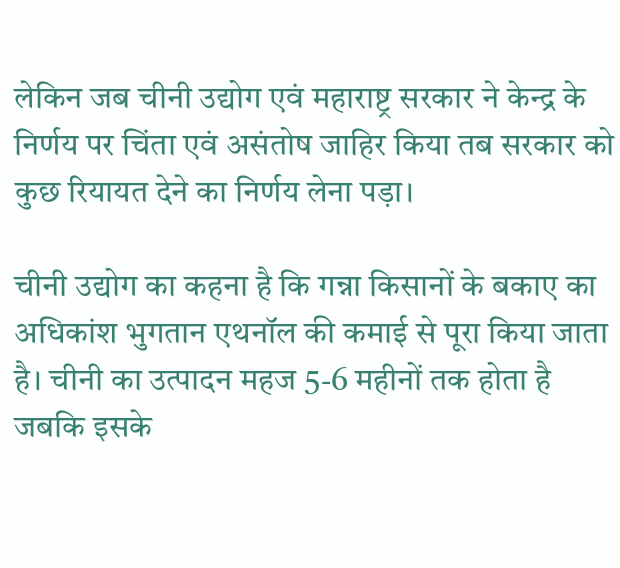लेकिन जब चीनी उद्योग एवं महाराष्ट्र सरकार ने केन्द्र के निर्णय पर चिंता एवं असंतोष जाहिर किया तब सरकार को कुछ रियायत देने का निर्णय लेना पड़ा।

चीनी उद्योग का कहना है कि गन्ना किसानों के बकाए का अधिकांश भुगतान एथनॉल की कमाई से पूरा किया जाता है। चीनी का उत्पादन महज 5-6 महीनों तक होता है जबकि इसके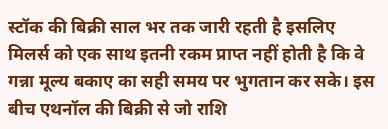स्टॉक की बिक्री साल भर तक जारी रहती है इसलिए मिलर्स को एक साथ इतनी रकम प्राप्त नहीं होती है कि वे गन्ना मूल्य बकाए का सही समय पर भुगतान कर सके। इस बीच एथनॉल की बिक्री से जो राशि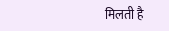मिलती है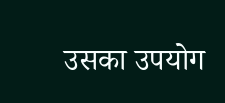उसका उपयोग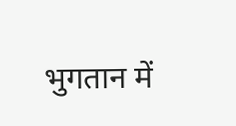भुगतान में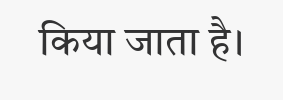किया जाता है।